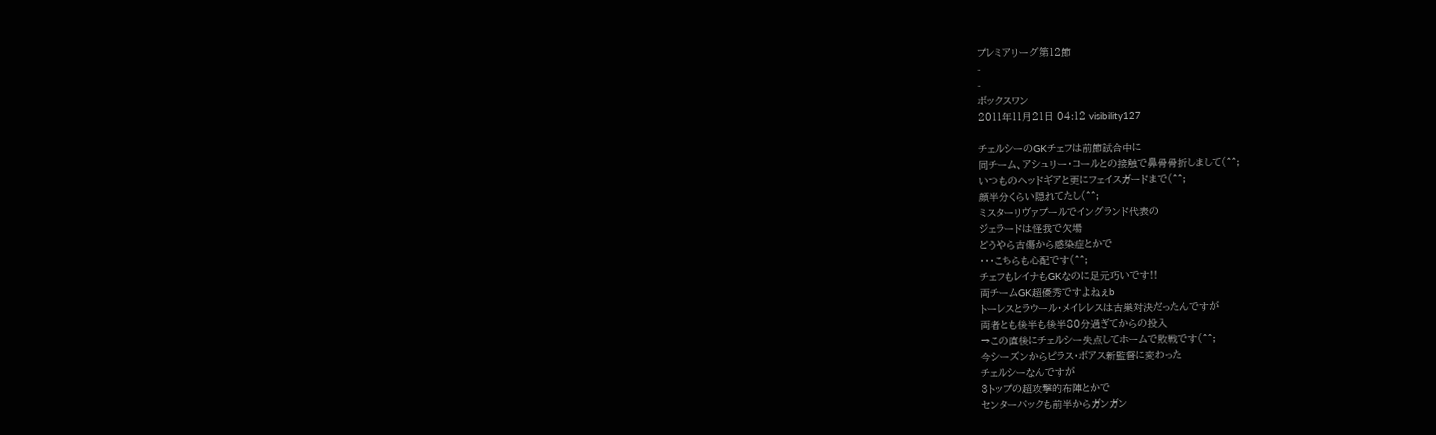プレミアリーグ第12節
-
-
ボックスワン
2011年11月21日 04:12 visibility127

チェルシーのGKチェフは前節試合中に
同チーム、アシュリー・コールとの接触で鼻骨骨折しまして(^^;
いつものヘッドギアと更にフェイスガードまで(^^;
顔半分くらい隠れてたし(^^;
ミスターリヴァプールでイングランド代表の
ジェラードは怪我で欠場
どうやら古傷から感染症とかで
・・・こちらも心配です(^^;
チェフもレイナもGKなのに足元巧いです!!
両チームGK超優秀ですよねぇb
トーレスとラウール・メイレレスは古巣対決だったんですが
両者とも後半も後半80分過ぎてからの投入
→この直後にチェルシー失点してホームで敗戦です(^^;
今シーズンからピラス・ボアス新監督に変わった
チェルシーなんですが
3トップの超攻撃的布陣とかで
センターバックも前半からガンガン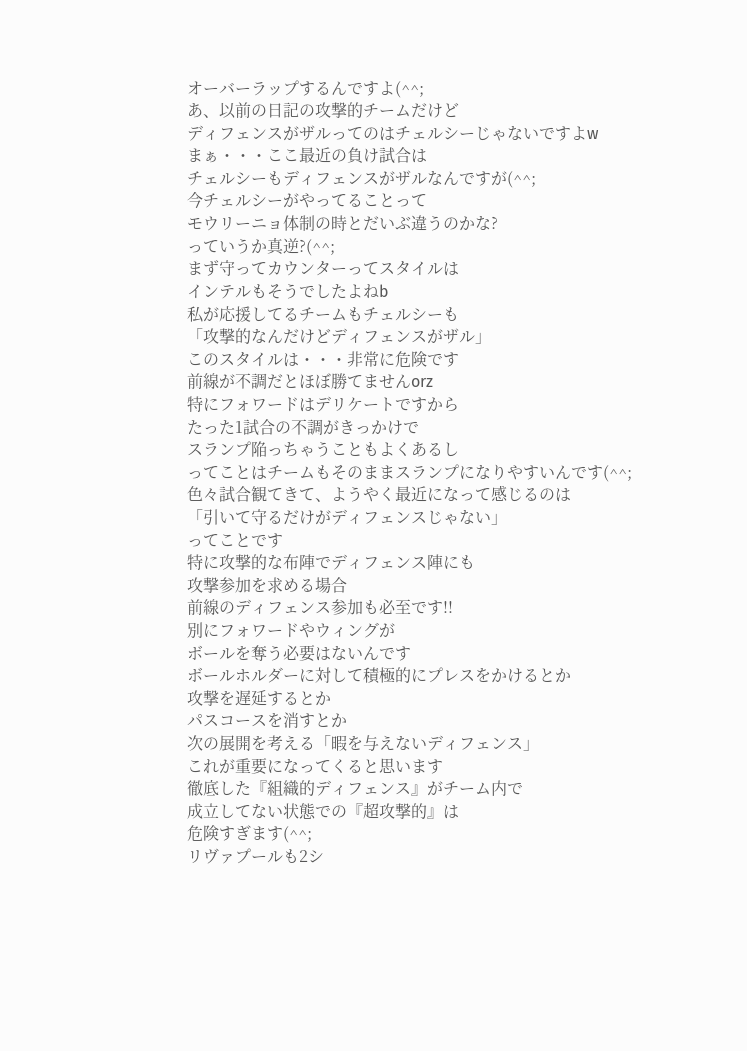オーバーラップするんですよ(^^;
あ、以前の日記の攻撃的チームだけど
ディフェンスがザルってのはチェルシーじゃないですよw
まぁ・・・ここ最近の負け試合は
チェルシーもディフェンスがザルなんですが(^^;
今チェルシーがやってることって
モウリーニョ体制の時とだいぶ違うのかな?
っていうか真逆?(^^;
まず守ってカウンターってスタイルは
インテルもそうでしたよねb
私が応援してるチームもチェルシーも
「攻撃的なんだけどディフェンスがザル」
このスタイルは・・・非常に危険です
前線が不調だとほぼ勝てませんorz
特にフォワードはデリケートですから
たった1試合の不調がきっかけで
スランプ陥っちゃうこともよくあるし
ってことはチームもそのままスランプになりやすいんです(^^;
色々試合観てきて、ようやく最近になって感じるのは
「引いて守るだけがディフェンスじゃない」
ってことです
特に攻撃的な布陣でディフェンス陣にも
攻撃参加を求める場合
前線のディフェンス参加も必至です!!
別にフォワードやウィングが
ボールを奪う必要はないんです
ボールホルダーに対して積極的にプレスをかけるとか
攻撃を遅延するとか
パスコースを消すとか
次の展開を考える「暇を与えないディフェンス」
これが重要になってくると思います
徹底した『組織的ディフェンス』がチーム内で
成立してない状態での『超攻撃的』は
危険すぎます(^^;
リヴァプールも2シ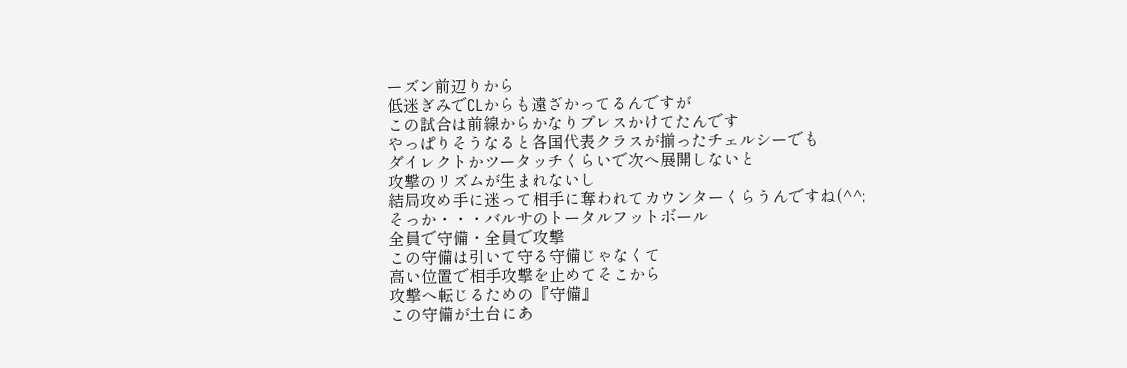ーズン前辺りから
低迷ぎみでCLからも遠ざかってるんですが
この試合は前線からかなりプレスかけてたんです
やっぱりそうなると各国代表クラスが揃ったチェルシーでも
ダイレクトかツータッチくらいで次へ展開しないと
攻撃のリズムが生まれないし
結局攻め手に迷って相手に奪われてカウンターくらうんですね(^^;
そっか・・・バルサのトータルフットボール
全員で守備・全員で攻撃
この守備は引いて守る守備じゃなくて
高い位置で相手攻撃を止めてそこから
攻撃へ転じるための『守備』
この守備が土台にあ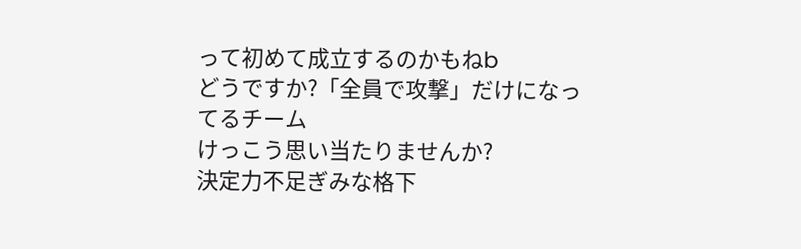って初めて成立するのかもねb
どうですか?「全員で攻撃」だけになってるチーム
けっこう思い当たりませんか?
決定力不足ぎみな格下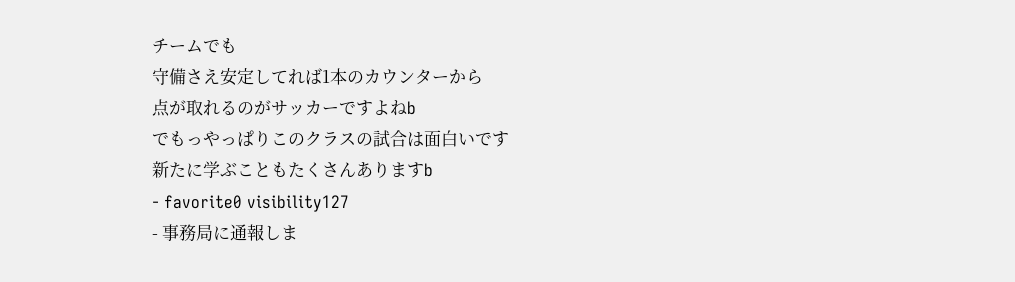チームでも
守備さえ安定してれば1本のカウンターから
点が取れるのがサッカーですよねb
でもっやっぱりこのクラスの試合は面白いです
新たに学ぶこともたくさんありますb
- favorite0 visibility127
- 事務局に通報しま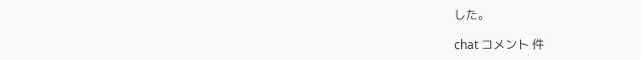した。

chat コメント 件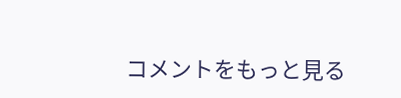コメントをもっと見る